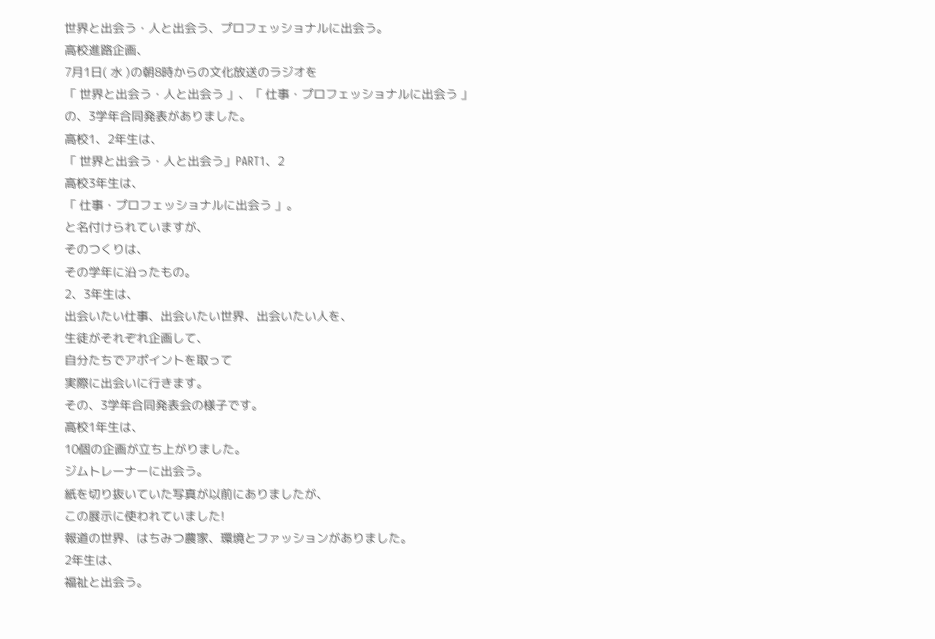世界と出会う・人と出会う、プロフェッショナルに出会う。
高校進路企画、
7月1日( 水 )の朝8時からの文化放送のラジオを
「 世界と出会う・人と出会う 」、「 仕事・プロフェッショナルに出会う 」
の、3学年合同発表がありました。
高校1、2年生は、
「 世界と出会う・人と出会う」PART1、2
高校3年生は、
「 仕事・プロフェッショナルに出会う 」。
と名付けられていますが、
そのつくりは、
その学年に沿ったもの。
2、3年生は、
出会いたい仕事、出会いたい世界、出会いたい人を、
生徒がそれぞれ企画して、
自分たちでアポイントを取って
実際に出会いに行きます。
その、3学年合同発表会の様子です。
高校1年生は、
10個の企画が立ち上がりました。
ジムトレーナーに出会う。
紙を切り抜いていた写真が以前にありましたが、
この展示に使われていました!
報道の世界、はちみつ農家、環境とファッションがありました。
2年生は、
福祉と出会う。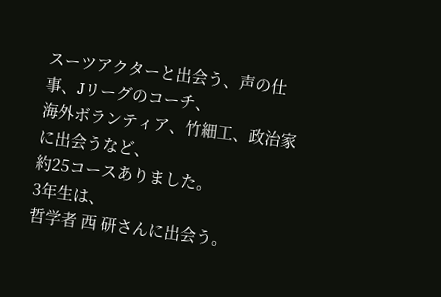スーツアクターと出会う、声の仕事、Jリーグのコーチ、
海外ボランティア、竹細工、政治家に出会うなど、
約25コースありました。
3年生は、
哲学者 西 研さんに出会う。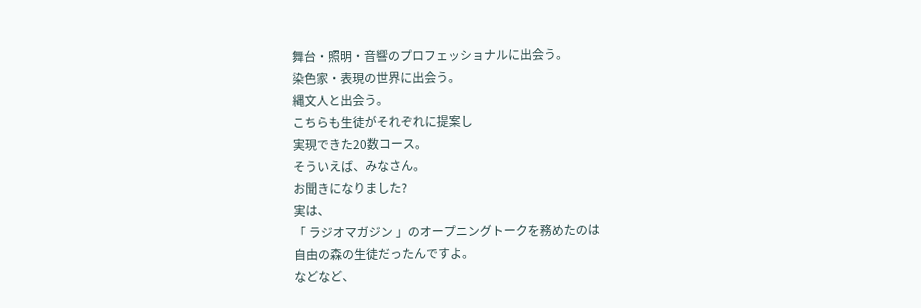舞台・照明・音響のプロフェッショナルに出会う。
染色家・表現の世界に出会う。
縄文人と出会う。
こちらも生徒がそれぞれに提案し
実現できた20数コース。
そういえば、みなさん。
お聞きになりました?
実は、
「 ラジオマガジン 」のオープニングトークを務めたのは
自由の森の生徒だったんですよ。
などなど、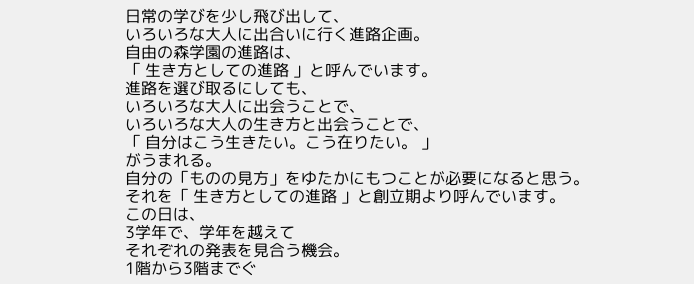日常の学びを少し飛び出して、
いろいろな大人に出合いに行く進路企画。
自由の森学園の進路は、
「 生き方としての進路 」と呼んでいます。
進路を選び取るにしても、
いろいろな大人に出会うことで、
いろいろな大人の生き方と出会うことで、
「 自分はこう生きたい。こう在りたい。 」
がうまれる。
自分の「ものの見方」をゆたかにもつことが必要になると思う。
それを「 生き方としての進路 」と創立期より呼んでいます。
この日は、
3学年で、学年を越えて
それぞれの発表を見合う機会。
1階から3階までぐ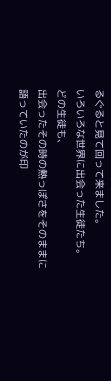るぐると見て回って来ました。
いろいろな世界に出会った生徒たち。
どの生徒も、
出会ったその時の熱っぽさをそのままに
語っていたのが印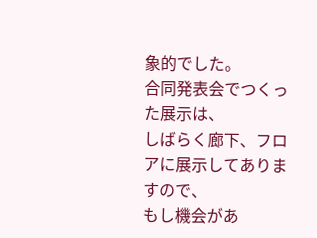象的でした。
合同発表会でつくった展示は、
しばらく廊下、フロアに展示してありますので、
もし機会があ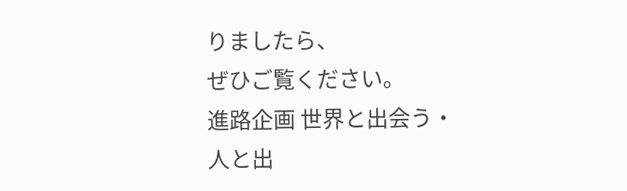りましたら、
ぜひご覧ください。
進路企画 世界と出会う・人と出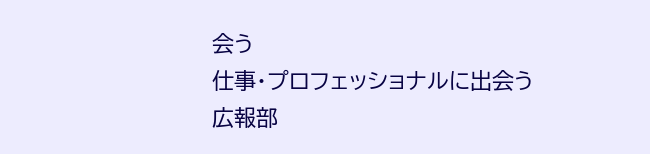会う
仕事・プロフェッショナルに出会う
広報部